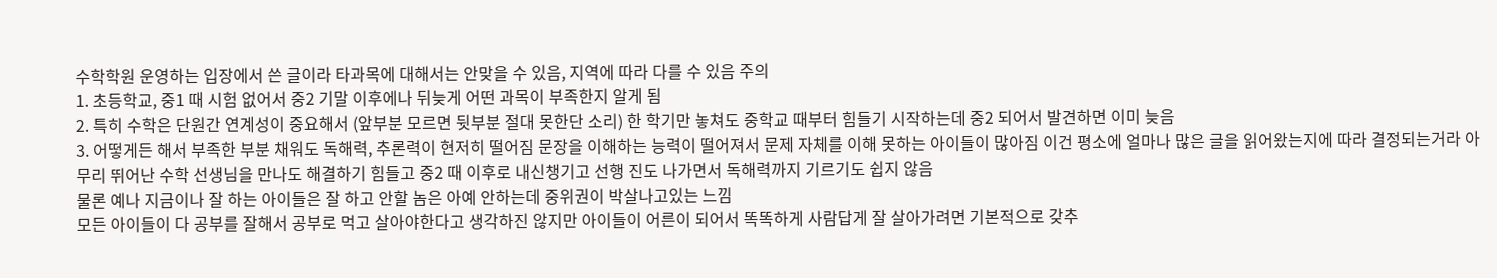수학학원 운영하는 입장에서 쓴 글이라 타과목에 대해서는 안맞을 수 있음, 지역에 따라 다를 수 있음 주의
1. 초등학교, 중1 때 시험 없어서 중2 기말 이후에나 뒤늦게 어떤 과목이 부족한지 알게 됨
2. 특히 수학은 단원간 연계성이 중요해서 (앞부분 모르면 뒷부분 절대 못한단 소리) 한 학기만 놓쳐도 중학교 때부터 힘들기 시작하는데 중2 되어서 발견하면 이미 늦음
3. 어떻게든 해서 부족한 부분 채워도 독해력, 추론력이 현저히 떨어짐 문장을 이해하는 능력이 떨어져서 문제 자체를 이해 못하는 아이들이 많아짐 이건 평소에 얼마나 많은 글을 읽어왔는지에 따라 결정되는거라 아무리 뛰어난 수학 선생님을 만나도 해결하기 힘들고 중2 때 이후로 내신챙기고 선행 진도 나가면서 독해력까지 기르기도 쉽지 않음
물론 예나 지금이나 잘 하는 아이들은 잘 하고 안할 놈은 아예 안하는데 중위권이 박살나고있는 느낌
모든 아이들이 다 공부를 잘해서 공부로 먹고 살아야한다고 생각하진 않지만 아이들이 어른이 되어서 똑똑하게 사람답게 잘 살아가려면 기본적으로 갖추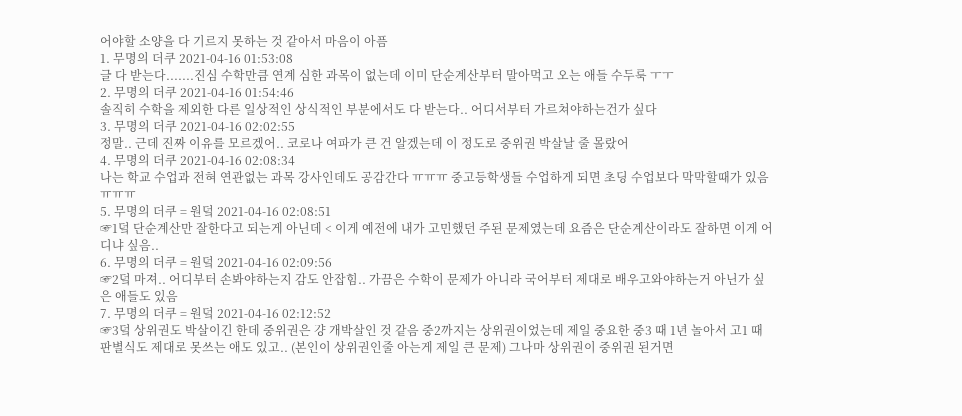어야할 소양을 다 기르지 못하는 것 같아서 마음이 아픔
1. 무명의 더쿠 2021-04-16 01:53:08
글 다 받는다.......진심 수학만큼 연계 심한 과목이 없는데 이미 단순계산부터 말아먹고 오는 애들 수두룩 ㅜㅜ
2. 무명의 더쿠 2021-04-16 01:54:46
솔직히 수학을 제외한 다른 일상적인 상식적인 부분에서도 다 받는다.. 어디서부터 가르쳐야하는건가 싶다
3. 무명의 더쿠 2021-04-16 02:02:55
정말.. 근데 진짜 이유를 모르겠어.. 코로나 여파가 큰 건 알겠는데 이 정도로 중위권 박살날 줄 몰랐어
4. 무명의 더쿠 2021-04-16 02:08:34
나는 학교 수업과 전혀 연관없는 과목 강사인데도 공감간다 ㅠㅠㅠ 중고등학생들 수업하게 되면 초딩 수업보다 막막할때가 있음 ㅠㅠㅠ
5. 무명의 더쿠 = 원덬 2021-04-16 02:08:51
☞1덬 단순계산만 잘한다고 되는게 아닌데 < 이게 예전에 내가 고민했던 주된 문제였는데 요즘은 단순계산이라도 잘하면 이게 어디냐 싶음..
6. 무명의 더쿠 = 원덬 2021-04-16 02:09:56
☞2덬 마져.. 어디부터 손봐야하는지 감도 안잡힘.. 가끔은 수학이 문제가 아니라 국어부터 제대로 배우고와야하는거 아닌가 싶은 애들도 있음
7. 무명의 더쿠 = 원덬 2021-04-16 02:12:52
☞3덬 상위권도 박살이긴 한데 중위권은 걍 개박살인 것 같음 중2까지는 상위권이었는데 제일 중요한 중3 때 1년 놀아서 고1 때 판별식도 제대로 못쓰는 애도 있고.. (본인이 상위권인줄 아는게 제일 큰 문제) 그나마 상위권이 중위권 된거면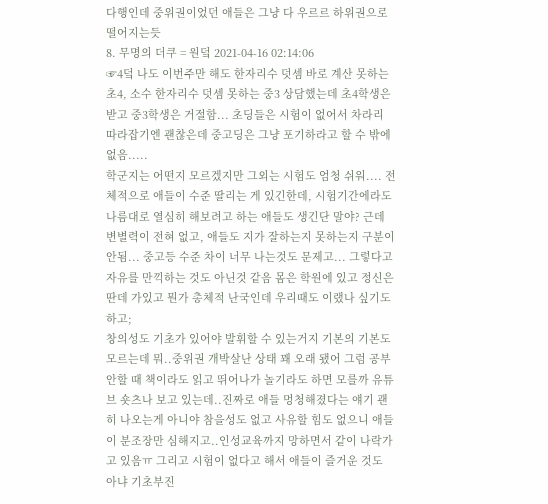다행인데 중위권이었던 애들은 그냥 다 우르르 하위권으로 떨어지는듯
8. 무명의 더쿠 = 원덬 2021-04-16 02:14:06
☞4덬 나도 이번주만 해도 한자리수 덧셈 바로 계산 못하는 초4, 소수 한자리수 덧셈 못하는 중3 상담했는데 초4학생은 받고 중3학생은 거절함... 초딩들은 시험이 없어서 차라리 따라잡기엔 괜찮은데 중고딩은 그냥 포기하라고 할 수 밖에 없음.....
학군지는 어떤지 모르겠지만 그외는 시험도 엄청 쉬워.... 전체적으로 애들이 수준 딸리는 게 있긴한데, 시험기간에라도 나름대로 열심히 해보려고 하는 애들도 생긴단 말야? 근데 변별력이 전혀 없고, 애들도 지가 잘하는지 못하는지 구분이 안됨... 중고등 수준 차이 너무 나는것도 문제고... 그렇다고 자유를 만끽하는 것도 아닌것 같음 몸은 학원에 있고 정신은 딴데 가있고 뭔가 총체적 난국인데 우리때도 이랬나 싶기도 하고;
창의성도 기초가 있어야 발휘할 수 있는거지 기본의 기본도 모르는데 뭐..중위권 개박살난 상태 꽤 오래 됐어 그럼 공부 안할 때 책이라도 읽고 뛰어나가 놀기라도 하면 모를까 유튜브 숏츠나 보고 있는데..진짜로 애들 멍청해졌다는 얘기 괜히 나오는게 아니야 참을성도 없고 사유할 힘도 없으니 애들이 분조장만 심해지고..인성교육까지 망하면서 같이 나락가고 있음ㅠ 그리고 시험이 없다고 해서 애들이 즐거운 것도 아냐 기초부진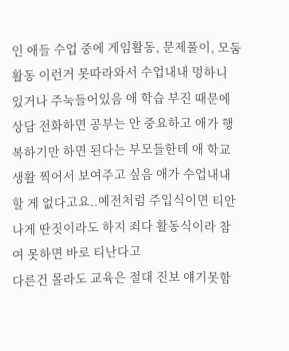인 애들 수업 중에 게임활동, 문제풀이, 모둠활동 이런거 못따라와서 수업내내 멍하니 있거나 주눅들어있음 애 학습 부진 때문에 상담 전화하면 공부는 안 중요하고 애가 행복하기만 하면 된다는 부모들한테 애 학교생활 찍어서 보여주고 싶음 애가 수업내내 할 게 없다고요..예전처럼 주입식이면 티안나게 딴짓이라도 하지 죄다 활동식이라 참여 못하면 바로 티난다고
다른건 몰라도 교육은 절대 진보 얘기못함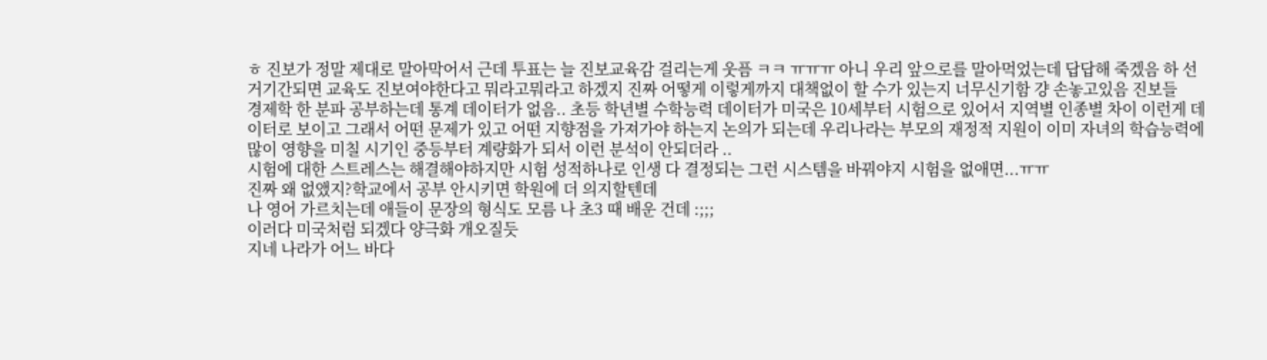ㅎ 진보가 정말 제대로 말아막어서 근데 투표는 늘 진보교육감 걸리는게 웃픔 ㅋㅋ ㅠㅠㅠ 아니 우리 앞으로를 말아먹었는데 답답해 죽겠음 하 선거기간되면 교육도 진보여야한다고 뭐라고뭐라고 하겠지 진짜 어떻게 이렇게까지 대책없이 할 수가 있는지 너무신기함 걍 손놓고있음 진보들
경제학 한 분파 공부하는데 통계 데이터가 없음.. 초등 학년별 수학능력 데이터가 미국은 10세부터 시험으로 있어서 지역별 인종별 차이 이런게 데이터로 보이고 그래서 어떤 문제가 있고 어떤 지향점을 가져가야 하는지 논의가 되는데 우리나라는 부모의 재정적 지원이 이미 자녀의 학습능력에 많이 영향을 미칠 시기인 중등부터 계량화가 되서 이런 분석이 안되더라 ..
시험에 대한 스트레스는 해결해야하지만 시험 성적하나로 인생 다 결정되는 그런 시스템을 바꿔야지 시험을 없애면...ㅠㅠ
진짜 왜 없앴지?학교에서 공부 안시키면 학원에 더 의지할텐데
나 영어 가르치는데 애들이 문장의 형식도 모름 나 초3 때 배운 건데 :;;;
이러다 미국처럼 되겠다 양극화 개오질듯
지네 나라가 어느 바다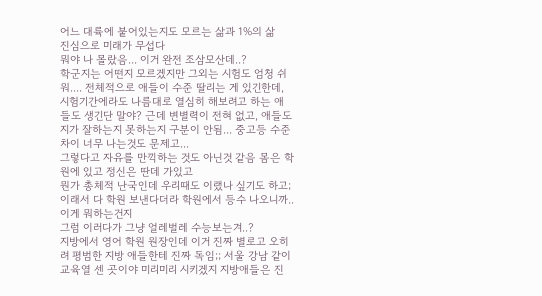어느 대륙에 붙어있는지도 모르는 삶과 1%의 삶
진심으로 미래가 무섭다
뭐야 나 몰랐음... 이거 완전 조삼모산데..?
학군지는 어떤지 모르겠지만 그외는 시험도 엄청 쉬워.... 전체적으로 애들이 수준 딸리는 게 있긴한데, 시험기간에라도 나름대로 열심히 해보려고 하는 애들도 생긴단 말야? 근데 변별력이 전혀 없고, 애들도 지가 잘하는지 못하는지 구분이 안됨... 중고등 수준 차이 너무 나는것도 문제고...
그렇다고 자유를 만끽하는 것도 아닌것 같음 몸은 학원에 있고 정신은 딴데 가있고
뭔가 총체적 난국인데 우리때도 이랬나 싶기도 하고;
이래서 다 학원 보낸다더라 학원에서 등수 나오니까.. 이게 뭐하는건지
그럼 이러다가 그냥 얼레벌레 수능보는겨..?
지방에서 영어 학원 원장인데 이거 진짜 별로고 오히려 평범한 지방 애들한테 진짜 독임;; 서울 강남 같이 교육열 센 곳이야 미리미리 시키겠지 지방애들은 진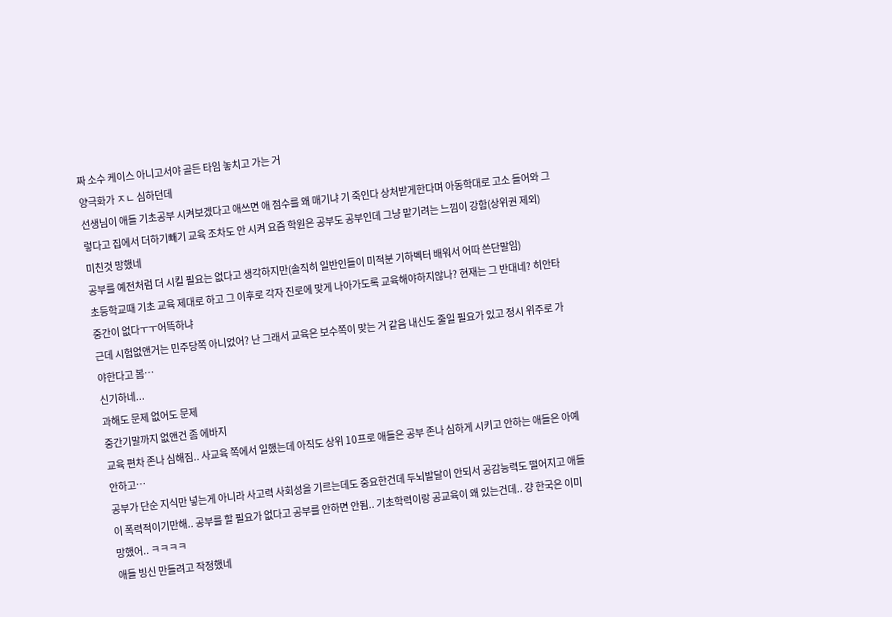짜 소수 케이스 아니고서야 골든 타임 놓치고 가는 거
양극화가 ㅈㄴ 심하던데
선생님이 애들 기초공부 시켜보겠다고 애쓰면 애 점수를 왜 매기냐 기 죽인다 상처받게한다며 아동학대로 고소 들어와 그렇다고 집에서 더하기빼기 교육 조차도 안 시켜 요즘 학원은 공부도 공부인데 그냥 맡기려는 느낌이 강함(상위권 제외)
미친것 망했네
공부를 예전처럼 더 시킬 필요는 없다고 생각하지만(솔직히 일반인들이 미적분 기하벡터 배워서 어따 쓴단말임)
초등학교때 기초 교육 제대로 하고 그 이후로 각자 진로에 맞게 나아가도록 교육해야하지않나? 현재는 그 반대네? 히안타
중간이 없다ㅜㅜ어뜩하냐
근데 시험없앤거는 민주당쪽 아니었어? 난 그래서 교육은 보수쪽이 맞는 거 같음 내신도 줄일 필요가 있고 정시 위주로 가야한다고 봄…
신기하네...
과해도 문제 없어도 문제
중간기말까지 없앤건 좀 에바지
교육 편차 존나 심해짐.. 사교육 쪽에서 일했는데 아직도 상위 10프로 애들은 공부 존나 심하게 시키고 안하는 애들은 아예 안하고…
공부가 단순 지식만 넣는게 아니라 사고력 사회성을 기르는데도 중요한건데 두뇌발달이 안되서 공감능력도 떨어지고 애들이 폭력적이기만해.. 공부를 할 필요가 없다고 공부를 안하면 안됨.. 기초학력이랑 공교육이 왜 있는건데.. 걍 한국은 이미 망했어.. ㅋㅋㅋㅋ
애들 빙신 만들려고 작정했네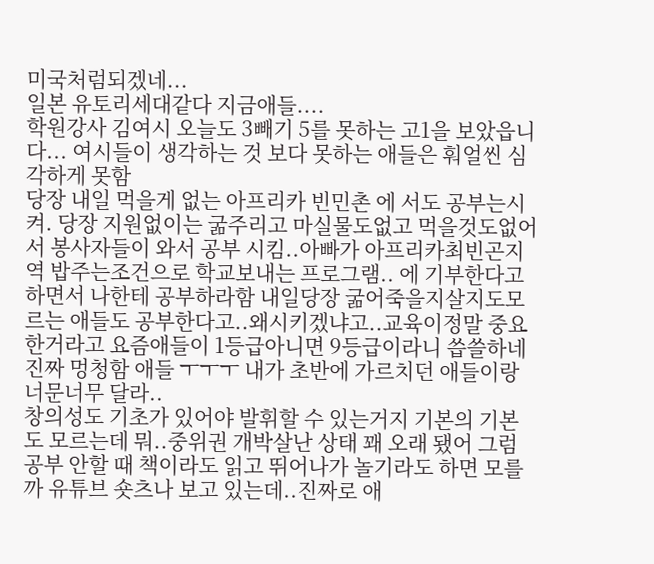미국처럼되겠네...
일본 유토리세대같다 지금애들....
학원강사 김여시 오늘도 3빼기 5를 못하는 고1을 보았읍니다... 여시들이 생각하는 것 보다 못하는 애들은 훠얼씬 심각하게 못함
당장 내일 먹을게 없는 아프리카 빈민촌 에 서도 공부는시켜. 당장 지원없이는 굶주리고 마실물도없고 먹을것도없어서 봉사자들이 와서 공부 시킴..아빠가 아프리카최빈곤지역 밥주는조건으로 학교보내는 프로그램.. 에 기부한다고하면서 나한테 공부하라함 내일당장 굶어죽을지살지도모르는 애들도 공부한다고..왜시키겠냐고..교육이정말 중요한거라고 요즘애들이 1등급아니면 9등급이라니 씁쓸하네
진짜 멍청함 애들 ㅜㅜㅜ 내가 초반에 가르치던 애들이랑 너문너무 달라..
창의성도 기초가 있어야 발휘할 수 있는거지 기본의 기본도 모르는데 뭐..중위권 개박살난 상태 꽤 오래 됐어 그럼 공부 안할 때 책이라도 읽고 뛰어나가 놀기라도 하면 모를까 유튜브 숏츠나 보고 있는데..진짜로 애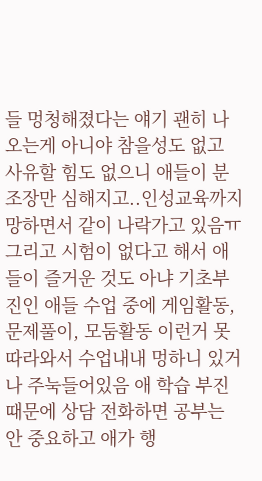들 멍청해졌다는 얘기 괜히 나오는게 아니야 참을성도 없고 사유할 힘도 없으니 애들이 분조장만 심해지고..인성교육까지 망하면서 같이 나락가고 있음ㅠ 그리고 시험이 없다고 해서 애들이 즐거운 것도 아냐 기초부진인 애들 수업 중에 게임활동, 문제풀이, 모둠활동 이런거 못따라와서 수업내내 멍하니 있거나 주눅들어있음 애 학습 부진 때문에 상담 전화하면 공부는 안 중요하고 애가 행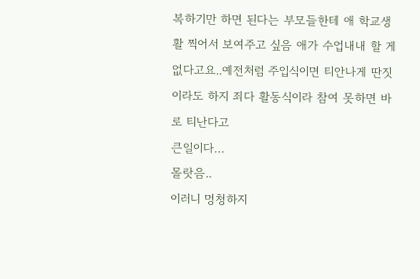복하기만 하면 된다는 부모들한테 애 학교생활 찍어서 보여주고 싶음 애가 수업내내 할 게 없다고요..예전처럼 주입식이면 티안나게 딴짓이라도 하지 죄다 활동식이라 참여 못하면 바로 티난다고
큰일이다…
몰랏음..
이러니 멍청하지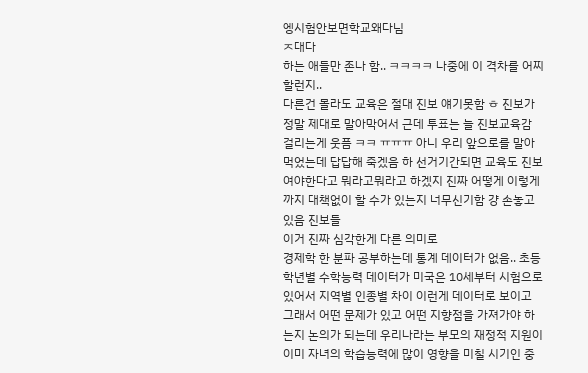엥시험안보면학교왜다님
ㅈ대다
하는 애들만 존나 함.. ㅋㅋㅋㅋ 나중에 이 격차를 어찌 할런지..
다른건 몰라도 교육은 절대 진보 얘기못함 ㅎ 진보가 정말 제대로 말아막어서 근데 투표는 늘 진보교육감 걸리는게 웃픔 ㅋㅋ ㅠㅠㅠ 아니 우리 앞으로를 말아먹었는데 답답해 죽겠음 하 선거기간되면 교육도 진보여야한다고 뭐라고뭐라고 하겠지 진짜 어떻게 이렇게까지 대책없이 할 수가 있는지 너무신기함 걍 손놓고있음 진보들
이거 진짜 심각한게 다른 의미로
경제학 한 분파 공부하는데 통계 데이터가 없음.. 초등 학년별 수학능력 데이터가 미국은 10세부터 시험으로 있어서 지역별 인종별 차이 이런게 데이터로 보이고 그래서 어떤 문제가 있고 어떤 지향점을 가져가야 하는지 논의가 되는데 우리나라는 부모의 재정적 지원이 이미 자녀의 학습능력에 많이 영향을 미칠 시기인 중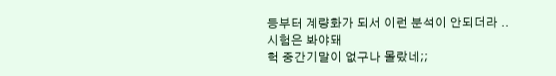등부터 계량화가 되서 이런 분석이 안되더라 ..
시험은 봐야돼
헉 중간기말이 없구나 몰랐네;;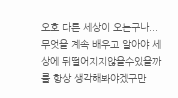오호 다른 세상이 오는구나... 무엇을 계속 배우고 알아야 세상에 뒤떨어지지않을수있을까를 항상 생각해봐야겠구만